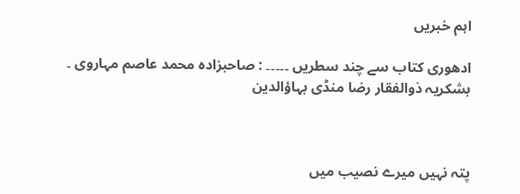اہم خبریں

ادھوری کتاب سے چند سطریں ۔۔۔۔۔ : صاحبزادہ محمد عاصم مہاروی ۔ بشکریہ ذوالفقار رضا منڈی بہاؤالدین



پتہ نہیں میرے نصیب میں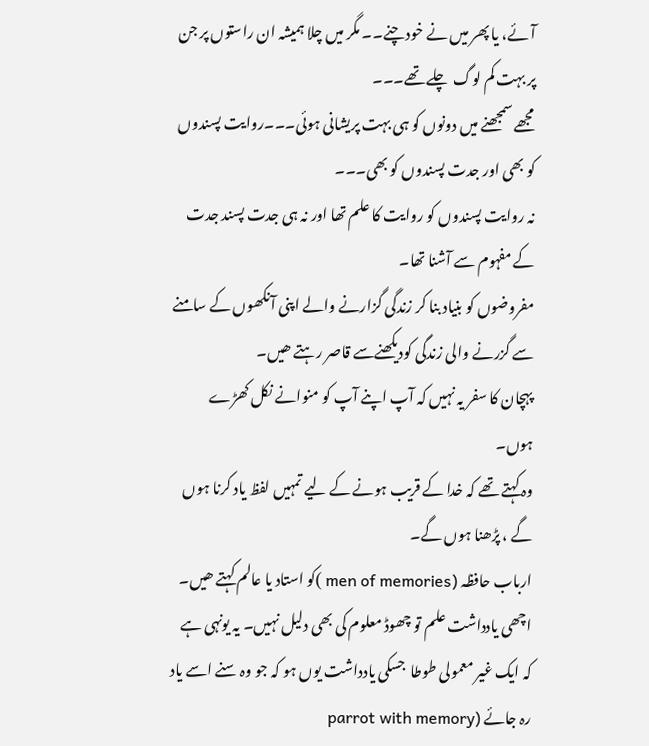آئے، یا پھر میں نے خود چنے۔۔ مگر میں چلا ہمیشہ ان راستوں پر جن پر بہت کم لوگ  چلے تھے۔۔۔
مجھے سمجھنے میں دونوں کو ہی بہت پریشانی ہوئی۔۔۔روایت پسندوں کو بھی اور جدت پسندوں کو بھی۔۔۔
نہ روایت پسندوں کو روایت کا علم تھا اور نہ ہی جدت پسند جدت کے مفہوم سے آشنا تھا۔
مفروضوں کو بنیاد بنا کر زندگی گزارنے والے اپنی آنکھوں کے سامنے سے گزرنے والی زندگی کودیکھنےسے قاصر رہتے ھیں۔
پہچان کا سفر یہ نہیں کہ آپ اپنے آپ کو منوانے نکل کھڑے ہوں۔
وہ کہتے تھے کہ خدا کے قریب ہونے کے لیے تمہیں لفظ یاد کرنا ہوں گے ، پڑھنا ہوں گے۔
ارباب حافظہ (men of memories )کو استاد یا عالم کہتے ھیں۔ اچھی یادداشت علم تو چھوڈ معلوم کی بھی دلیل نہیں۔ یہ یونہی ہے کہ ایک غیر معمولی طوطا  جسکی یادداشت یوں ہو کہ جو وہ سنے اسے یاد رہ جائے (parrot with memory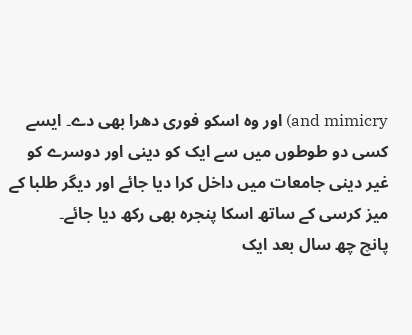and mimicry) اور وہ اسکو فوری دھرا بھی دے۔ ایسے کسی دو طوطوں میں سے ایک کو دینی اور دوسرے کو غیر دینی جامعات میں داخل کرا دیا جائے اور دیگر طلبا کے میز کرسی کے ساتھ اسکا پنجرہ بھی رکھ دیا جائے۔
پانچ چھ سال بعد ایک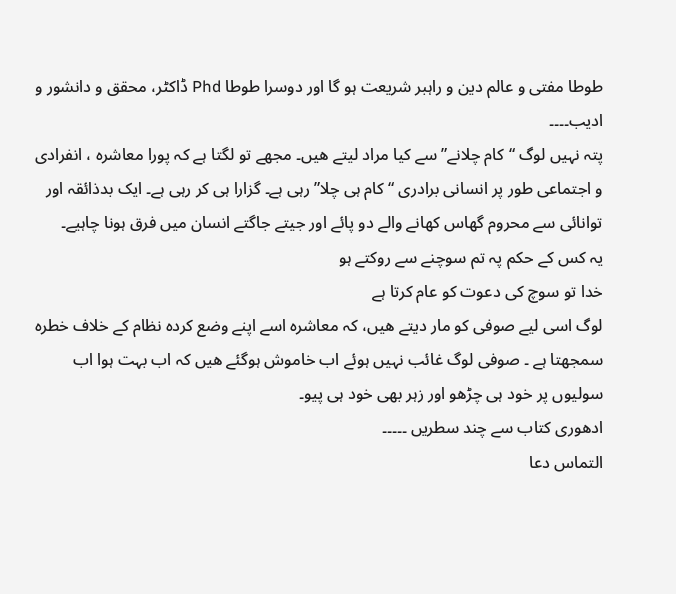طوطا مفتی و عالم دین و راہبر شریعت ہو گا اور دوسرا طوطا Phd ڈاکٹر، محقق و دانشور و ادیب۔۔۔۔
پتہ نہیں لوگ “کام چلانے” سے کیا مراد لیتے ھیں۔ مجھے تو لگتا ہے کہ پورا معاشرہ ، انفرادی و اجتماعی طور پر انسانی برادری “ کام ہی چلا” رہی ہے۔ گزارا ہی کر رہی ہے۔ ایک بدذائقہ اور توانائی سے محروم گھاس کھانے والے دو پائے اور جیتے جاگتے انسان میں فرق ہونا چاہیے۔
یہ کس کے حکم پہ تم سوچنے سے روکتے ہو
خدا تو سوچ کی دعوت کو عام کرتا ہے
لوگ اسی لیے صوفی کو مار دیتے ھیں، کہ معاشرہ اسے اپنے وضع کردہ نظام کے خلاف خطرہ سمجھتا ہے ۔ صوفی لوگ غائب نہیں ہوئے اب خاموش ہوگئے ھیں کہ اب بہت ہوا اب سولیوں پر خود ہی چڑھو اور زہر بھی خود ہی پیو۔
ادھوری کتاب سے چند سطریں ۔۔۔۔۔
التماس دعا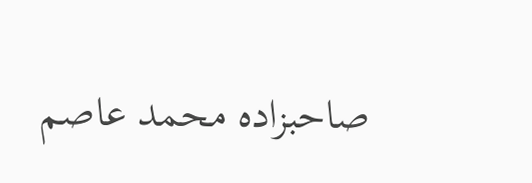صاحبزادہ محمد عاصم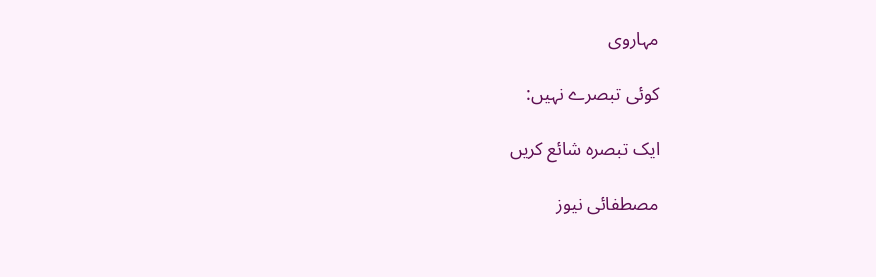مہاروی

کوئی تبصرے نہیں:

ایک تبصرہ شائع کریں

مصطفائی نیوز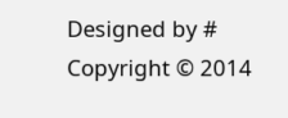Designed by # Copyright © 2014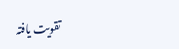تقویت یافتہ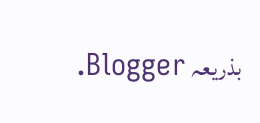بذریعہ Blogger.